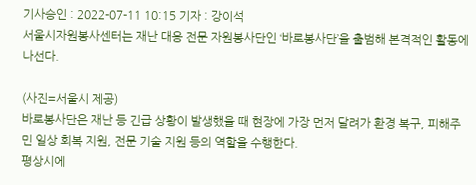기사승인 : 2022-07-11 10:15 기자 : 강이석
서울시자원봉사센터는 재난 대응 전문 자원봉사단인 ‘바로봉사단’을 출범해 본격적인 활동에 나선다.

(사진=서울시 제공)
바로봉사단은 재난 등 긴급 상황이 발생했을 때 현장에 가장 먼저 달려가 환경 복구, 피해주민 일상 회복 지원, 전문 기술 지원 등의 역할을 수행한다.
평상시에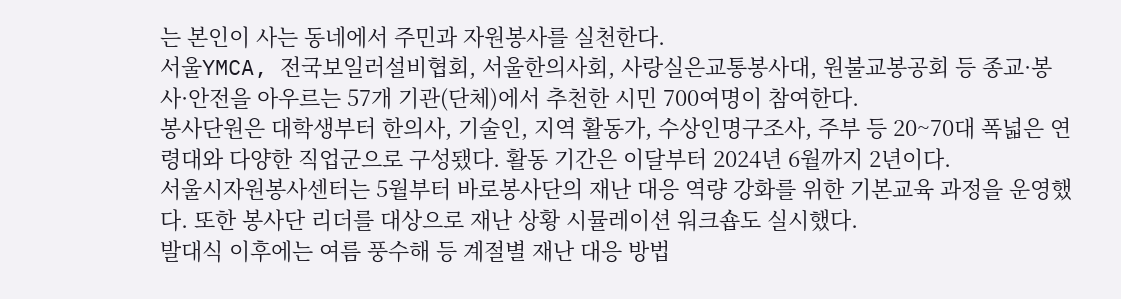는 본인이 사는 동네에서 주민과 자원봉사를 실천한다.
서울YMCA, 전국보일러설비협회, 서울한의사회, 사랑실은교통봉사대, 원불교봉공회 등 종교·봉사·안전을 아우르는 57개 기관(단체)에서 추천한 시민 700여명이 참여한다.
봉사단원은 대학생부터 한의사, 기술인, 지역 활동가, 수상인명구조사, 주부 등 20~70대 폭넓은 연령대와 다양한 직업군으로 구성됐다. 활동 기간은 이달부터 2024년 6월까지 2년이다.
서울시자원봉사센터는 5월부터 바로봉사단의 재난 대응 역량 강화를 위한 기본교육 과정을 운영했다. 또한 봉사단 리더를 대상으로 재난 상황 시뮬레이션 워크숍도 실시했다.
발대식 이후에는 여름 풍수해 등 계절별 재난 대응 방법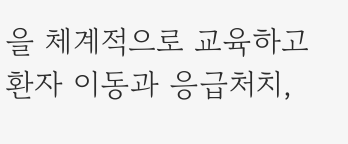을 체계적으로 교육하고 환자 이동과 응급처치,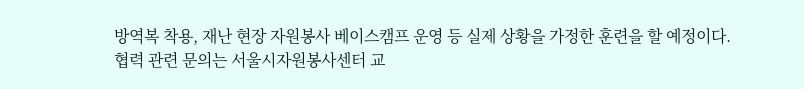방역복 착용, 재난 현장 자원봉사 베이스캠프 운영 등 실제 상황을 가정한 훈련을 할 예정이다.
협력 관련 문의는 서울시자원봉사센터 교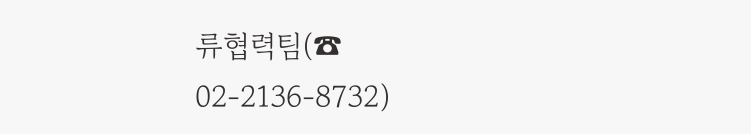류협력팀(☎ 02-2136-8732)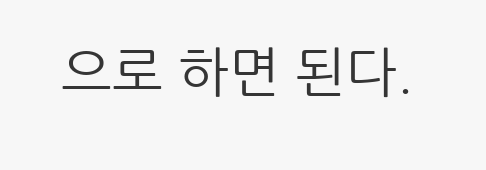으로 하면 된다.